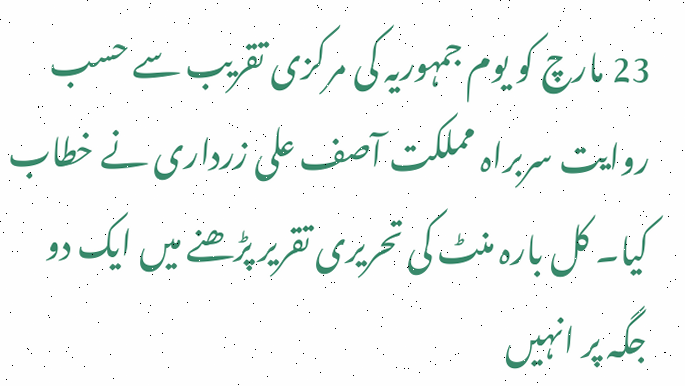23 مارچ کو یوم جمہوریہ کی مرکزی تقریب سے حسب روایت سربراہ مملکت آصف علی زرداری نے خطاب کیا۔ کل بارہ منٹ کی تحریری تقریر پڑھنے میں ایک دو جگہ پر انہیں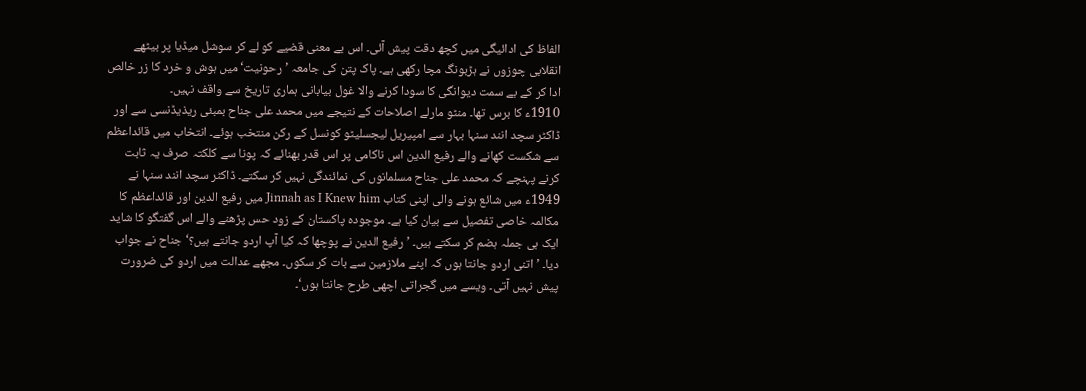الفاظ کی ادائیگی میں کچھ دقت پیش آئی۔ اس بے معنی قضیے کو لے کر سوشل میڈیا پر بیٹھے انقلابی چوزوں نے ہڑبونگ مچا رکھی ہے۔ پاک پتن کی جامعہ ’رحونیت‘ میں ہوش و خرد کا زر خالص ادا کر کے بے سمت دیوانگی کا سودا کرنے والا غول بیابانی ہماری تاریخ سے واقف نہیں۔
1910ء کا برس تھا۔ منٹو مارلے اصلاحات کے نتیجے میں محمد علی جناح بمبئی ریذیڈنسی سے اور ڈاکٹر سچد انند سنہا بہار سے امپیریل لیجسلیٹو کونسل کے رکن منتخب ہوئے۔ انتخاب میں قائداعظم سے شکست کھانے والے رفیع الدین اس ناکامی پر اس قدر بھنائے کہ پونا سے کلکتہ صرف یہ ثابت کرنے پہنچے کہ محمد علی جناح مسلمانوں کی نمائندگی نہیں کر سکتے۔ ڈاکٹر سچد انند سنہا نے 1949ء میں شائع ہونے والی اپنی کتاب Jinnah as I Knew him میں رفیع الدین اور قائداعظم کا مکالمہ خاصی تفصیل سے بیان کیا ہے۔ موجودہ پاکستان کے زود حس پڑھنے والے اس گفتگو کا شاید ایک ہی جملہ ہضم کر سکتے ہیں۔ ’رفیع الدین نے پوچھا کہ کیا آپ اردو جانتے ہیں؟‘ جناح نے جواب دیا۔ ’اتنی اردو جانتا ہوں کہ اپنے ملازمین سے بات کر سکوں۔ مجھے عدالت میں اردو کی ضرورت پیش نہیں آتی۔ ویسے میں گجراتی اچھی طرح جانتا ہوں‘۔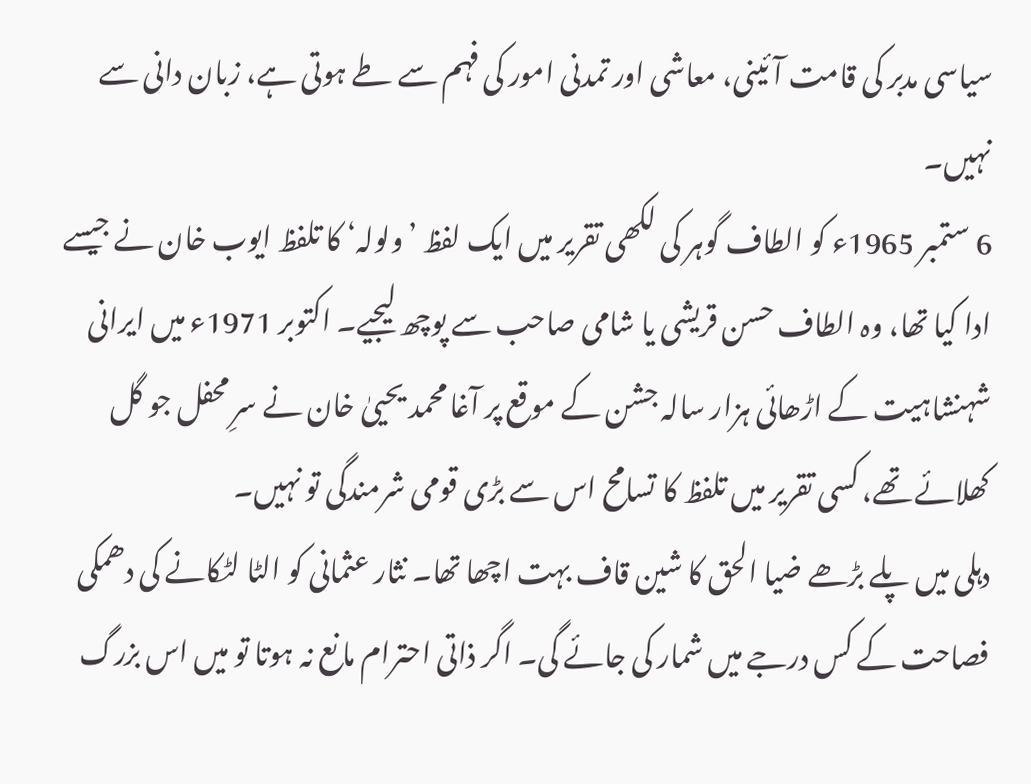سیاسی مدبر کی قامت آئینی، معاشی اور تمدنی امور کی فہم سے طے ہوتی ہے، زبان دانی سے نہیں۔
6 ستمبر 1965ء کو الطاف گوہر کی لکھی تقریر میں ایک لفظ ’ولولہ‘ کا تلفظ ایوب خان نے جیسے ادا کیا تھا، وہ الطاف حسن قریشی یا شامی صاحب سے پوچھ لیجیے۔ اکتوبر 1971ء میں ایرانی شہنشاہیت کے اڑھائی ہزار سالہ جشن کے موقع پر آغا محمد یحییٰ خان نے سرِ محفل جو گل کھلائے تھے، کسی تقریر میں تلفظ کا تسامح اس سے بڑی قومی شرمندگی تو نہیں۔
دہلی میں پلے بڑھے ضیا الحق کا شین قاف بہت اچھا تھا۔ نثار عثمانی کو الٹا لٹکانے کی دھمکی فصاحت کے کس درجے میں شمار کی جائے گی۔ اگر ذاتی احترام مانع نہ ہوتا تو میں اس بزرگ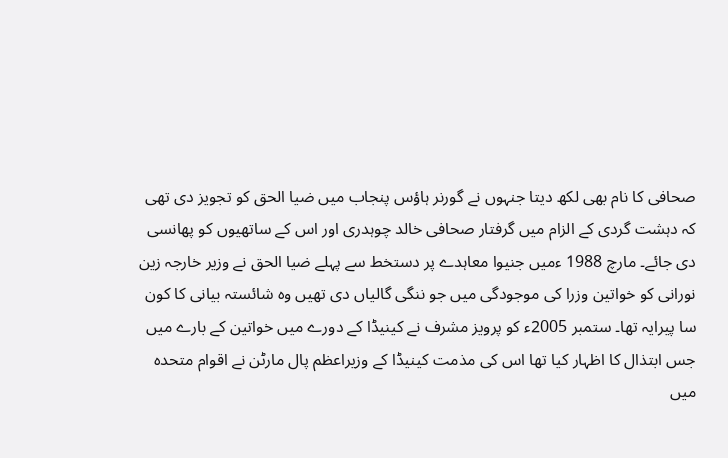صحافی کا نام بھی لکھ دیتا جنہوں نے گورنر ہاؤس پنجاب میں ضیا الحق کو تجویز دی تھی کہ دہشت گردی کے الزام میں گرفتار صحافی خالد چوہدری اور اس کے ساتھیوں کو پھانسی دی جائے۔ مارچ 1988 ءمیں جنیوا معاہدے پر دستخط سے پہلے ضیا الحق نے وزیر خارجہ زین نورانی کو خواتین وزرا کی موجودگی میں جو ننگی گالیاں دی تھیں وہ شائستہ بیانی کا کون سا پیرایہ تھا۔ ستمبر 2005ء کو پرویز مشرف نے کینیڈا کے دورے میں خواتین کے بارے میں جس ابتذال کا اظہار کیا تھا اس کی مذمت کینیڈا کے وزیراعظم پال مارٹن نے اقوام متحدہ میں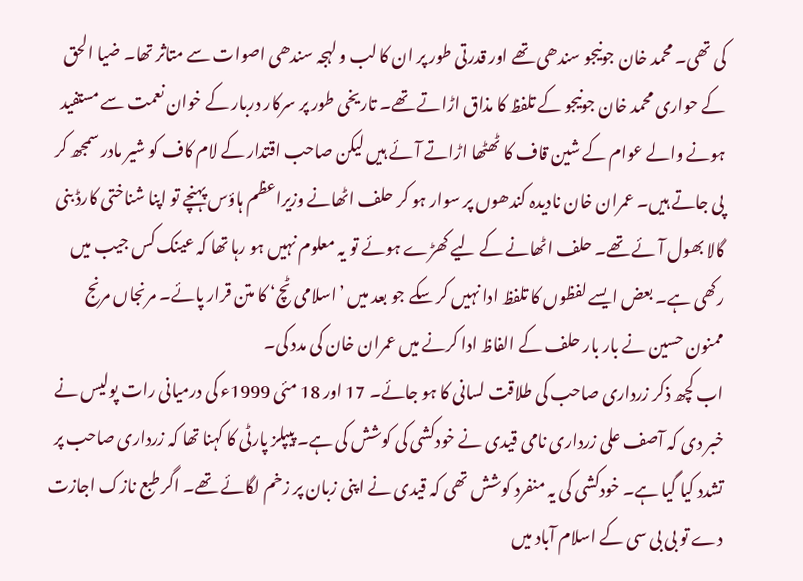کی تھی۔ محمد خان جونیجو سندھی تھے اور قدرتی طور پر ان کا لب و لہجہ سندھی اصوات سے متاثر تھا۔ ضیا الحق کے حواری محمد خان جونیجو کے تلفظ کا مذاق اڑاتے تھے۔ تاریخی طور پر سرکار دربار کے خوان نعمت سے مستفید ہونے والے عوام کے شین قاف کا ٹھٹھا اڑاتے آئے ہیں لیکن صاحب اقتدار کے لام کاف کو شیر مادر سمجھ کر پی جاتے ہیں۔ عمران خان نادیدہ کندھوں پر سوار ہو کر حلف اٹھانے وزیراعظم ہاؤس پہنچے تو اپنا شناختی کارڈ بنی گالا بھول آئے تھے۔ حلف اٹھانے کے لیے کھڑے ہوئے تو یہ معلوم نہیں ہو رہا تھا کہ عینک کس جیب میں رکھی ہے۔ بعض ایسے لفظوں کا تلفظ ادا نہیں کر سکے جو بعد میں ’اسلامی ٹچ‘ کا متن قرار پائے۔ مرنجاں مرنج ممنون حسین نے بار بار حلف کے الفاظ ادا کرنے میں عمران خان کی مدد کی۔
اب کچھ ذکر زرداری صاحب کی طلاقت لسانی کا ہو جائے۔ 17 اور 18 مئی 1999ء کی درمیانی رات پولیس نے خبر دی کہ آصف علی زرداری نامی قیدی نے خودکشی کی کوشش کی ہے۔ پیپلز پارٹی کا کہنا تھا کہ زرداری صاحب پر تشدد کیا گیا ہے۔ خودکشی کی یہ منفرد کوشش تھی کہ قیدی نے اپنی زبان پر زخم لگائے تھے۔ اگر طبع نازک اجازت دے تو بی بی سی کے اسلام آباد میں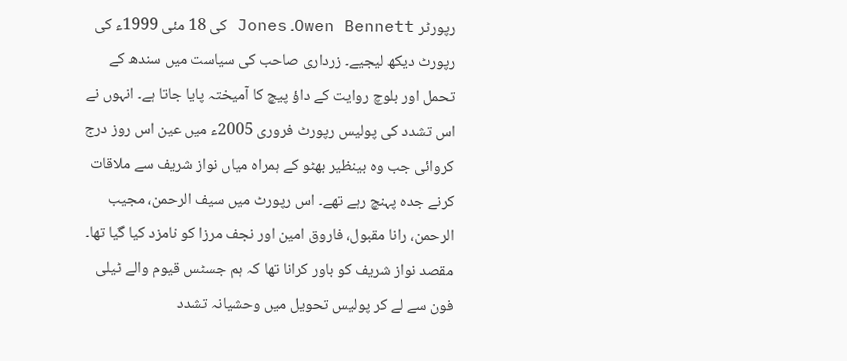رپورٹر Owen Bennett۔ Jones کی 18 مئی 1999ء کی رپورٹ دیکھ لیجیے۔ زرداری صاحب کی سیاست میں سندھ کے تحمل اور بلوچ روایت کے داؤ پیچ کا آمیختہ پایا جاتا ہے۔ انہوں نے اس تشدد کی پولیس رپورٹ فروری 2005ء میں عین اس روز درج کروائی جب وہ بینظیر بھٹو کے ہمراہ میاں نواز شریف سے ملاقات کرنے جدہ پہنچ رہے تھے۔ اس رپورٹ میں سیف الرحمن، مجیب الرحمن، رانا مقبول، فاروق امین اور نجف مرزا کو نامزد کیا گیا تھا۔ مقصد نواز شریف کو باور کرانا تھا کہ ہم جسٹس قیوم والے ٹیلی فون سے لے کر پولیس تحویل میں وحشیانہ تشدد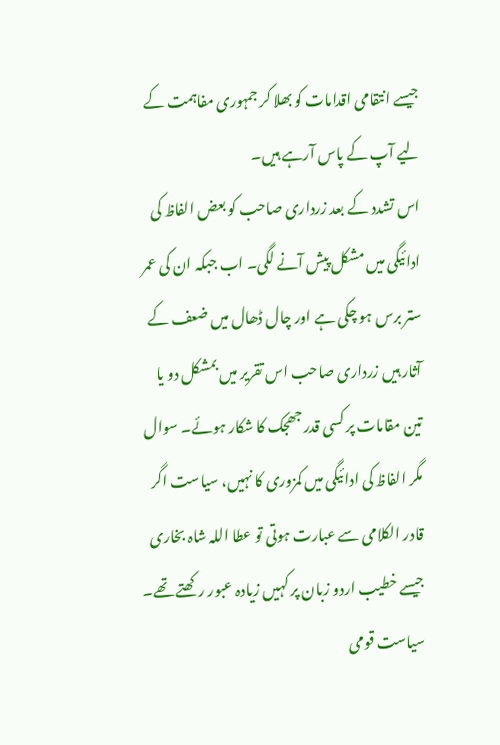جیسے انتقامی اقدامات کو بھلا کر جمہوری مفاہمت کے لیے آپ کے پاس آرہے ہیں۔
اس تشدد کے بعد زرداری صاحب کو بعض الفاظ کی ادائیگی میں مشکل پیش آنے لگی۔ اب جبکہ ان کی عمر ستر برس ہو چکی ہے اور چال ڈھال میں ضعف کے آثار ہیں زرداری صاحب اس تقریر میں بمشکل دو یا تین مقامات پر کسی قدر جھجک کا شکار ہوئے۔ سوال مگر الفاظ کی ادائیگی میں کمزوری کا نہیں، سیاست اگر قادر الکلامی سے عبارت ہوتی تو عطا اللہ شاہ بخاری جیسے خطیب اردو زبان پر کہیں زیادہ عبور رکھتے تھے۔ سیاست قومی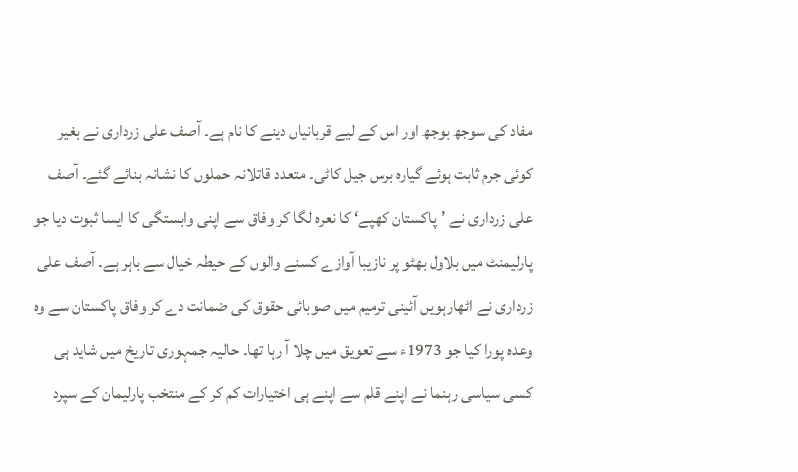مفاد کی سوجھ بوجھ اور اس کے لیے قربانیاں دینے کا نام ہے۔ آصف علی زرداری نے بغیر کوئی جرم ثابت ہوئے گیارہ برس جیل کاٹی۔ متعدد قاتلانہ حملوں کا نشانہ بنائے گئے۔ آصف علی زرداری نے ’پاکستان کھپے‘ کا نعرہ لگا کر وفاق سے اپنی وابستگی کا ایسا ثبوت دیا جو پارلیمنٹ میں بلاول بھٹو پر نازیبا آوازے کسنے والوں کے حیطہ خیال سے باہر ہے۔ آصف علی زرداری نے اٹھارہویں آئینی ترمیم میں صوبائی حقوق کی ضمانت دے کر وفاق پاکستان سے وہ وعدہ پورا کیا جو 1973ء سے تعویق میں چلا آ رہا تھا۔ حالیہ جمہوری تاریخ میں شاید ہی کسی سیاسی رہنما نے اپنے قلم سے اپنے ہی اختیارات کم کر کے منتخب پارلیمان کے سپرد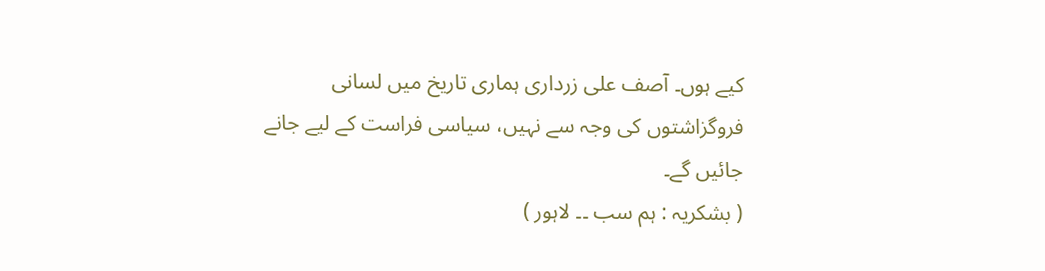کیے ہوں۔ آصف علی زرداری ہماری تاریخ میں لسانی فروگزاشتوں کی وجہ سے نہیں، سیاسی فراست کے لیے جانے جائیں گے۔
( بشکریہ : ہم سب ۔۔ لاہور )